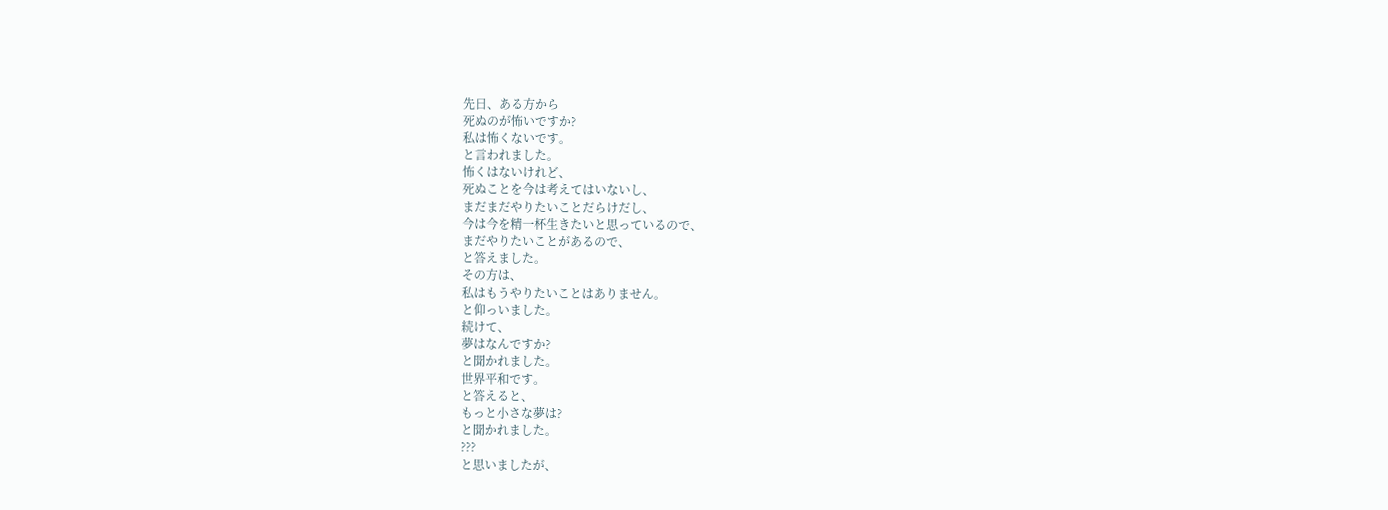先日、ある方から
死ぬのが怖いですか?
私は怖くないです。
と言われました。
怖くはないけれど、
死ぬことを今は考えてはいないし、
まだまだやりたいことだらけだし、
今は今を精一杯生きたいと思っているので、
まだやりたいことがあるので、
と答えました。
その方は、
私はもうやりたいことはありません。
と仰っいました。
続けて、
夢はなんですか?
と聞かれました。
世界平和です。
と答えると、
もっと小さな夢は?
と聞かれました。
???
と思いましたが、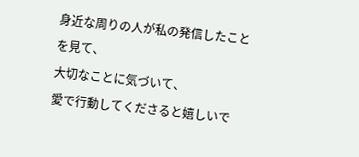身近な周りの人が私の発信したことを見て、
大切なことに気づいて、
愛で行動してくださると嬉しいで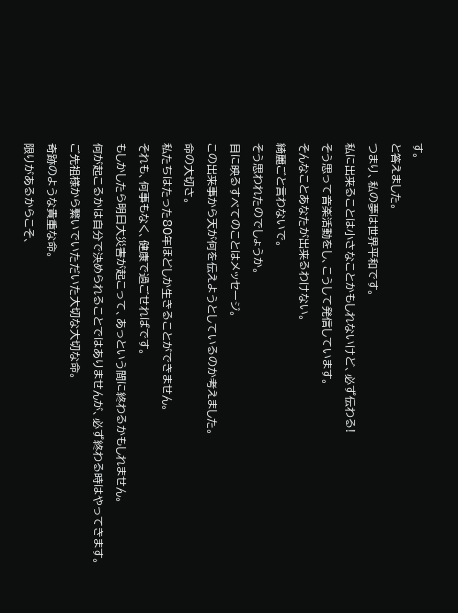す。
と答えました。
つまり、私の夢は世界平和です。
私に出来ることは小さなことかもしれないけど、必ず伝わる!
そう思って音楽活動をし、こうして発信しています。
そんなことあなたが出来るわけない。
綺麗ごと言わないで。
そう思われたのでしょうか。
目に映るすべてのことはメッセージ。
この出来事から天が何を伝えようとしているのか考えました。
命の大切さ。
私たちはたった80年ほどしか生きることができません。
それも、何事もなく、健康で過ごせればです。
もしかしたら明日大災害が起こって、あっという間に終わるかもしれません。
何が起こるかは自分で決められることではありませんが、必ず終わる時はやってきます。
ご先祖様から繋いでいただいた大切な大切な命。
奇跡のような貴重な命。
限りがあるからこそ、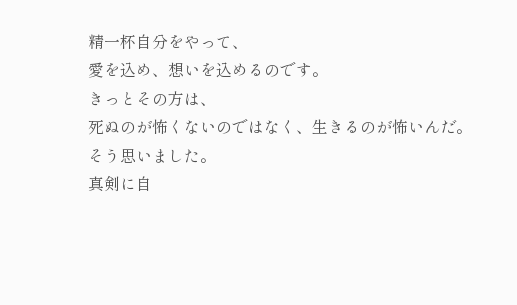精一杯自分をやって、
愛を込め、想いを込めるのです。
きっとその方は、
死ぬのが怖くないのではなく、生きるのが怖いんだ。
そう思いました。
真剣に自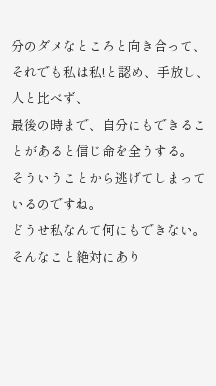分のダメなところと向き合って、
それでも私は私!と認め、手放し、
人と比べず、
最後の時まで、自分にもできることがあると信じ命を全うする。
そういうことから逃げてしまっているのですね。
どうせ私なんて何にもできない。
そんなこと絶対にあり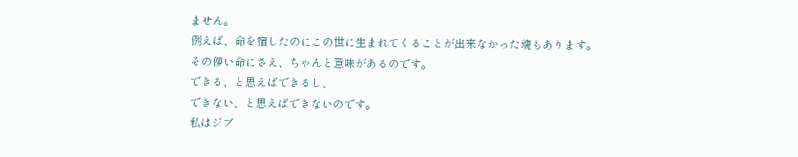ません。
例えば、命を宿したのにこの世に生まれてくることが出来なかった魂もあります。
その儚い命にさえ、ちゃんと意味があるのです。
できる、と思えばできるし、
できない、と思えばできないのです。
私はジブ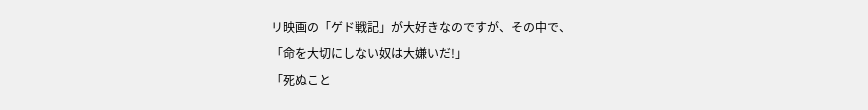リ映画の「ゲド戦記」が大好きなのですが、その中で、
「命を大切にしない奴は大嫌いだ!」
「死ぬこと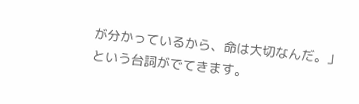が分かっているから、命は大切なんだ。」
という台詞がでてきます。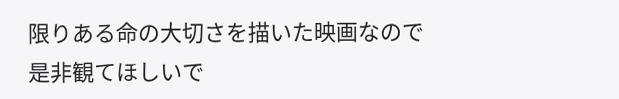限りある命の大切さを描いた映画なので
是非観てほしいで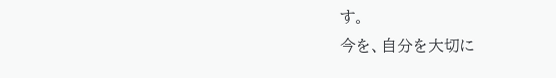す。
今を、自分を大切に